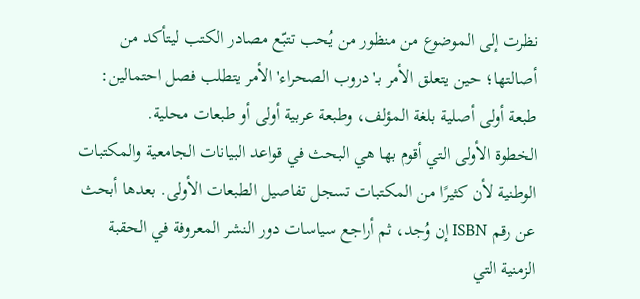نظرت إلى الموضوع من منظور من يُحب تتبّع مصادر الكتب ليتأكد من أصالتها؛ حين يتعلق الأمر بـ'دروب الصحراء' الأمر يتطلب فصل احتمالين: طبعة أولى أصلية بلغة المؤلف، وطبعة عربية أولى أو طبعات محلية.
الخطوة الأولى التي أقوم بها هي البحث في قواعد البيانات الجامعية والمكتبات الوطنية لأن كثيرًا من المكتبات تسجل تفاصيل الطبعات الأولى. بعدها أبحث عن رقم ISBN إن وُجد، ثم أراجع سياسات دور النشر المعروفة في الحقبة الزمنية التي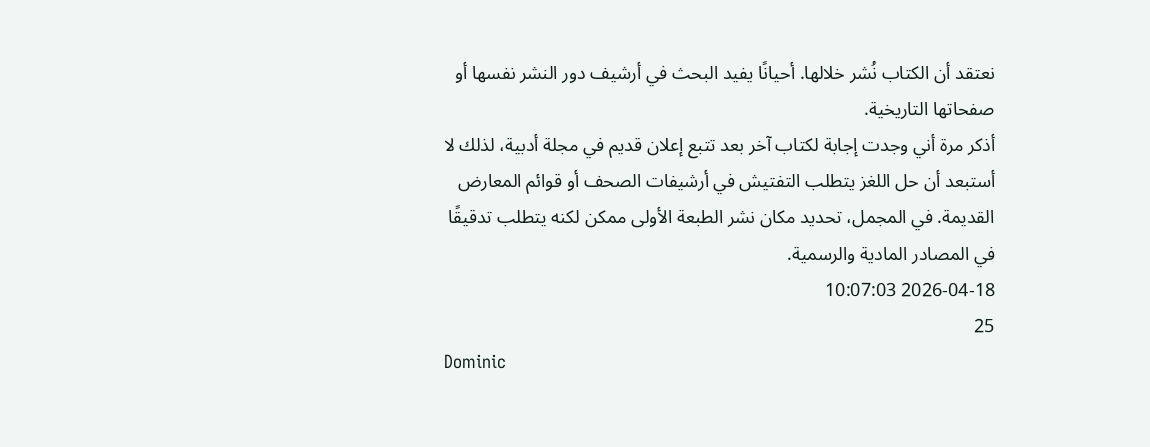نعتقد أن الكتاب نُشر خلالها. أحيانًا يفيد البحث في أرشيف دور النشر نفسها أو صفحاتها التاريخية.
أذكر مرة أني وجدت إجابة لكتاب آخر بعد تتبع إعلان قديم في مجلة أدبية، لذلك لا أستبعد أن حل اللغز يتطلب التفتيش في أرشيفات الصحف أو قوائم المعارض القديمة. في المجمل، تحديد مكان نشر الطبعة الأولى ممكن لكنه يتطلب تدقيقًا في المصادر المادية والرسمية.
2026-04-18 10:07:03
25
Dominic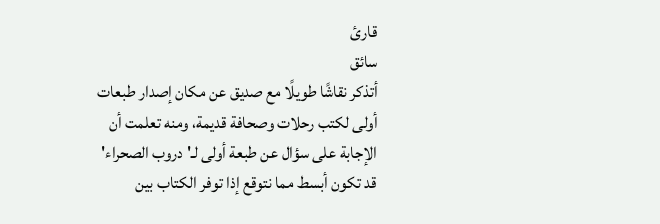قارئ
سائق
أتذكر نقاشًا طويلًا مع صديق عن مكان إصدار طبعات أولى لكتب رحلات وصحافة قديمة، ومنه تعلمت أن الإجابة على سؤال عن طبعة أولى لـ'دروب الصحراء' قد تكون أبسط مما نتوقع إذا توفر الكتاب بين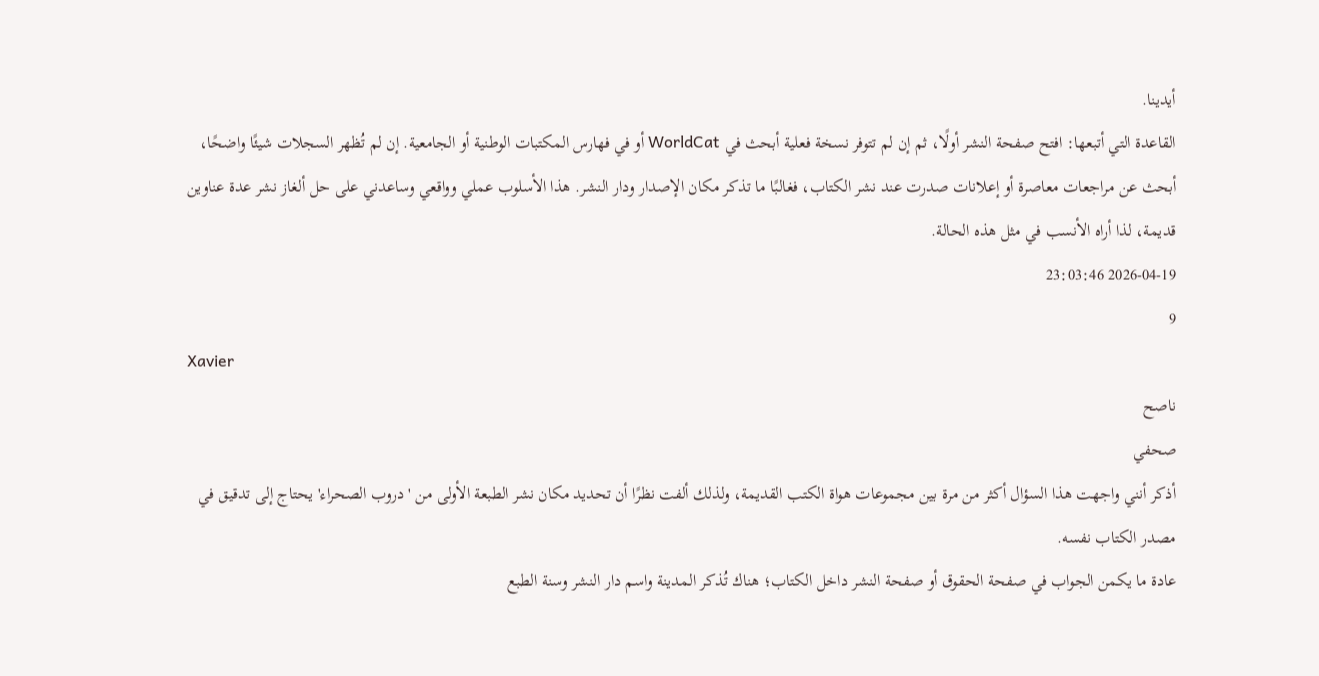أيدينا.
القاعدة التي أتبعها: افتح صفحة النشر أولًا، ثم إن لم تتوفر نسخة فعلية أبحث في WorldCat أو في فهارس المكتبات الوطنية أو الجامعية. إن لم تُظهر السجلات شيئًا واضحًا، أبحث عن مراجعات معاصرة أو إعلانات صدرت عند نشر الكتاب، فغالبًا ما تذكر مكان الإصدار ودار النشر. هذا الأسلوب عملي وواقعي وساعدني على حل ألغاز نشر عدة عناوين قديمة، لذا أراه الأنسب في مثل هذه الحالة.
2026-04-19 23:03:46
9
Xavier
ناصح
صحفي
أذكر أنني واجهت هذا السؤال أكثر من مرة بين مجموعات هواة الكتب القديمة، ولذلك ألفت نظرًا أن تحديد مكان نشر الطبعة الأولى من 'دروب الصحراء' يحتاج إلى تدقيق في مصدر الكتاب نفسه.
عادة ما يكمن الجواب في صفحة الحقوق أو صفحة النشر داخل الكتاب؛ هناك تُذكر المدينة واسم دار النشر وسنة الطبع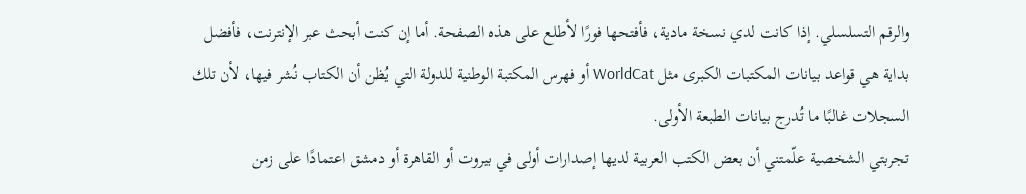والرقم التسلسلي. إذا كانت لدي نسخة مادية، فأفتحها فورًا لأطلع على هذه الصفحة. أما إن كنت أبحث عبر الإنترنت، فأفضل بداية هي قواعد بيانات المكتبات الكبرى مثل WorldCat أو فهرس المكتبة الوطنية للدولة التي يُظن أن الكتاب نُشر فيها، لأن تلك السجلات غالبًا ما تُدرج بيانات الطبعة الأولى.
تجربتي الشخصية علّمتني أن بعض الكتب العربية لديها إصدارات أولى في بيروت أو القاهرة أو دمشق اعتمادًا على زمن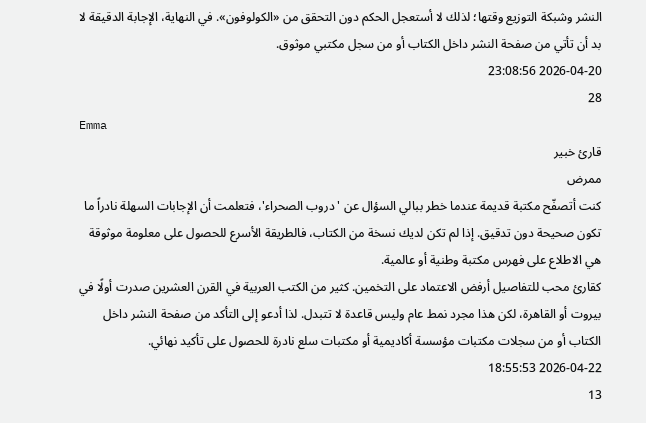النشر وشبكة التوزيع وقتها؛ لذلك لا أستعجل الحكم دون التحقق من «الكولوفون». في النهاية، الإجابة الدقيقة لا بد أن تأتي من صفحة النشر داخل الكتاب أو من سجل مكتبي موثوق.
2026-04-20 23:08:56
28
Emma
قارئ خبير
ممرض
كنت أتصفّح مكتبة قديمة عندما خطر ببالي السؤال عن 'دروب الصحراء'، فتعلمت أن الإجابات السهلة نادراً ما تكون صحيحة دون تدقيق. إذا لم تكن لديك نسخة من الكتاب، فالطريقة الأسرع للحصول على معلومة موثوقة هي الاطلاع على فهرس مكتبة وطنية أو عالمية.
كقارئ محب للتفاصيل أرفض الاعتماد على التخمين. كثير من الكتب العربية في القرن العشرين صدرت أولًا في بيروت أو القاهرة، لكن هذا مجرد نمط عام وليس قاعدة لا تتبدل. لذا أدعو إلى التأكد من صفحة النشر داخل الكتاب أو من سجلات مكتبات مؤسسة أكاديمية أو مكتبات سلع نادرة للحصول على تأكيد نهائي.
2026-04-22 18:55:53
13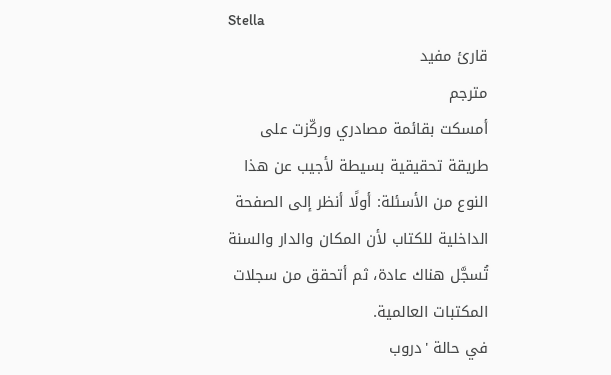Stella
قارئ مفيد
مترجم
أمسكت بقائمة مصادري وركّزت على طريقة تحقيقية بسيطة لأجيب عن هذا النوع من الأسئلة: أولًا أنظر إلى الصفحة الداخلية للكتاب لأن المكان والدار والسنة تُسجَّل هناك عادة، ثم أتحقق من سجلات المكتبات العالمية.
في حالة 'دروب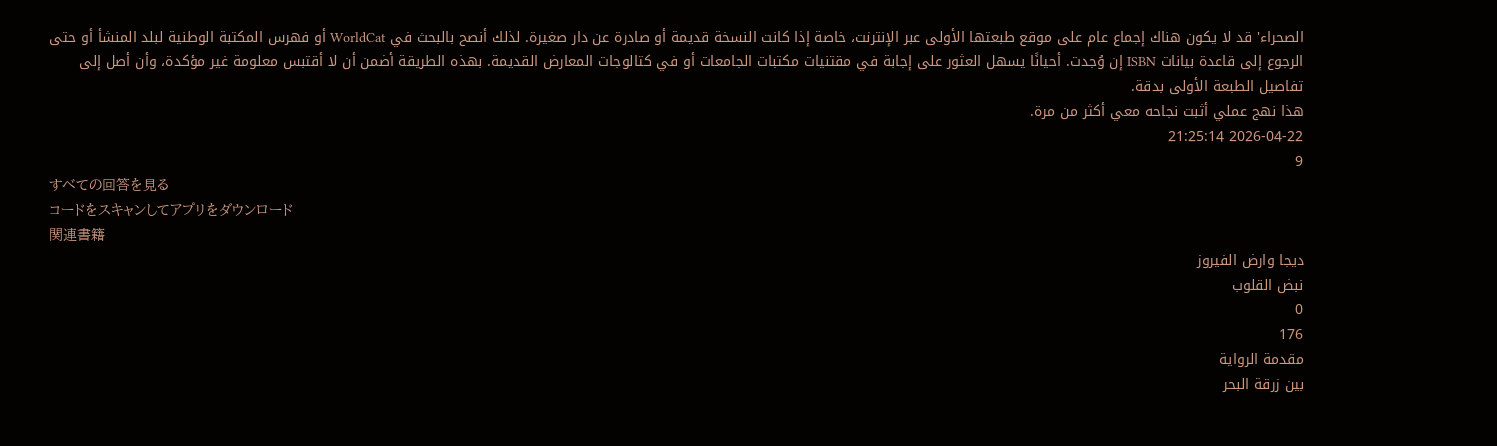الصحراء' قد لا يكون هناك إجماع عام على موقع طبعتها الأولى عبر الإنترنت، خاصة إذا كانت النسخة قديمة أو صادرة عن دار صغيرة. لذلك أنصح بالبحث في WorldCat أو فهرس المكتبة الوطنية لبلد المنشأ أو حتى الرجوع إلى قاعدة بيانات ISBN إن وُجدت. أحيانًا يسهل العثور على إجابة في مقتنيات مكتبات الجامعات أو في كتالوجات المعارض القديمة. بهذه الطريقة أضمن أن لا أقتبس معلومة غير مؤكدة، وأن أصل إلى تفاصيل الطبعة الأولى بدقة.
هذا نهج عملي أثبت نجاحه معي أكثر من مرة.
2026-04-22 21:25:14
9
すべての回答を見る
コードをスキャンしてアプリをダウンロード
関連書籍
ديجا وارض الفيروز
نبض القلوب
0
176
مقدمة الرواية
بين زرقة البحر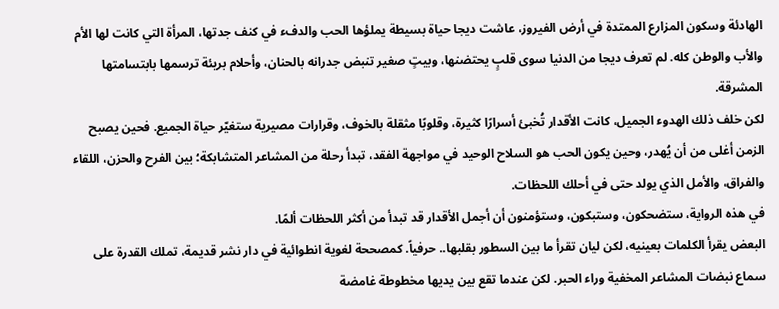الهادئة وسكون المزارع الممتدة في أرض الفيروز، عاشت ديجا حياة بسيطة يملؤها الحب والدفء في كنف جدتها، المرأة التي كانت لها الأم والأب والوطن كله. لم تعرف ديجا من الدنيا سوى قلبٍ يحتضنها، وبيتٍ صغير تنبض جدرانه بالحنان، وأحلام بريئة ترسمها بابتسامتها المشرقة.
لكن خلف ذلك الهدوء الجميل، كانت الأقدار تُخبئ أسرارًا كثيرة، وقلوبًا مثقلة بالخوف، وقرارات مصيرية ستغيّر حياة الجميع. فحين يصبح الزمن أغلى من أن يُهدر، وحين يكون الحب هو السلاح الوحيد في مواجهة الفقد، تبدأ رحلة من المشاعر المتشابكة؛ بين الفرح والحزن، اللقاء والفراق، والأمل الذي يولد حتى في أحلك اللحظات.
في هذه الرواية، ستضحكون، وستبكون، وستؤمنون أن أجمل الأقدار قد تبدأ من أكثر اللحظات ألمًا.
البعض يقرأ الكلمات بعينيه، لكن ليان تقرأ ما بين السطور بقلبها.. حرفياً. كمصححة لغوية انطوائية في دار نشر قديمة، تملك القدرة على سماع نبضات المشاعر المخفية وراء الحبر. لكن عندما تقع بين يديها مخطوطة غامضة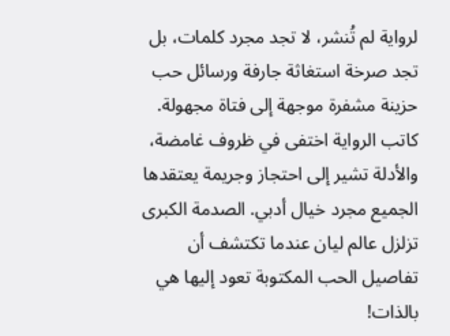لرواية لم تُنشر، لا تجد مجرد كلمات، بل تجد صرخة استغاثة جارفة ورسائل حب حزينة مشفرة موجهة إلى فتاة مجهولة. كاتب الرواية اختفى في ظروف غامضة، والأدلة تشير إلى احتجاز وجريمة يعتقدها الجميع مجرد خيال أدبي. الصدمة الكبرى تزلزل عالم ليان عندما تكتشف أن تفاصيل الحب المكتوبة تعود إليها هي بالذات!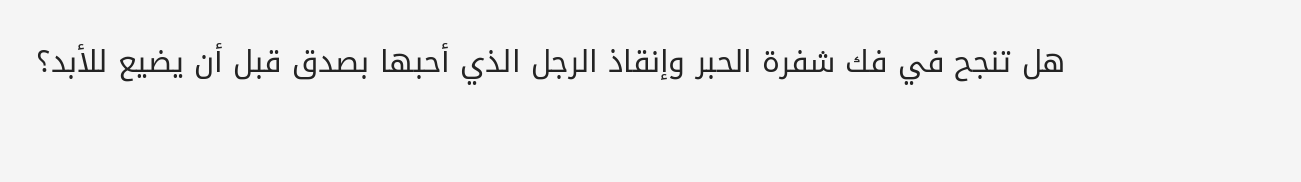هل تنجح في فك شفرة الحبر وإنقاذ الرجل الذي أحبها بصدق قبل أن يضيع للأبد؟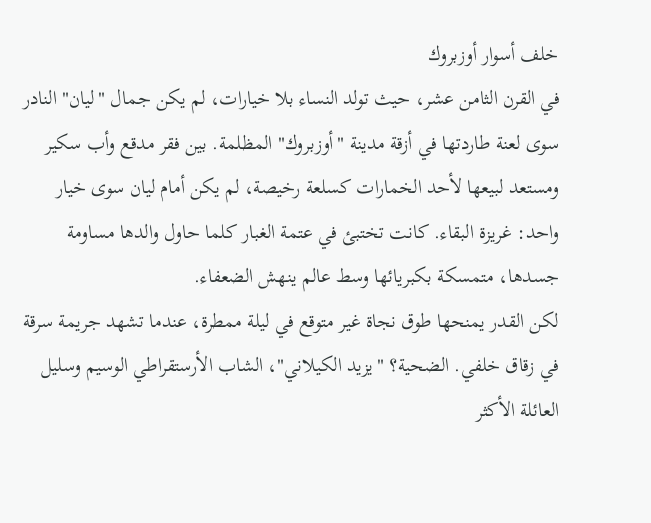خلف أسوار أوزبروك
في القرن الثامن عشر، حيث تولد النساء بلا خيارات، لم يكن جمال "ليان" النادر سوى لعنة طاردتها في أزقة مدينة "أوزبروك" المظلمة. بين فقر مدقع وأب سكير ومستعد لبيعها لأحد الخمارات كسلعة رخيصة، لم يكن أمام ليان سوى خيار واحد: غريزة البقاء. كانت تختبئ في عتمة الغبار كلما حاول والدها مساومة جسدها، متمسكة بكبريائها وسط عالم ينهش الضعفاء.
لكن القدر يمنحها طوق نجاة غير متوقع في ليلة ممطرة، عندما تشهد جريمة سرقة في زقاق خلفي. الضحية؟ "يزيد الكيلاني"، الشاب الأرستقراطي الوسيم وسليل العائلة الأكثر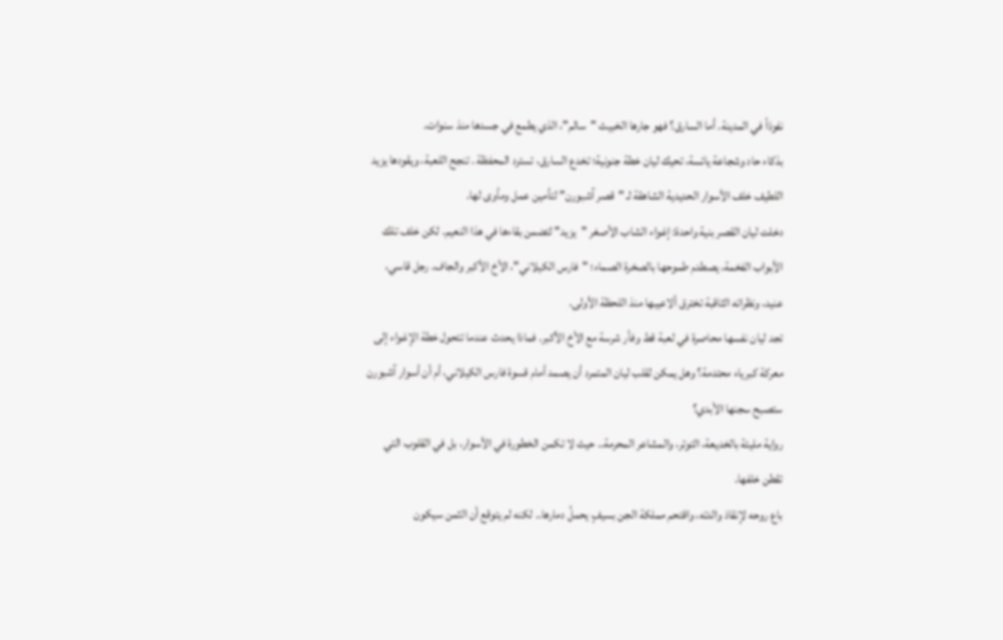نفوذاً في المدينة. أما السارق؟ فهو جارها الخبيث "سالم"، الذي يطمع في جسدها منذ سنوات.
بذكاء حاد وشجاعة يائسة، تحيك ليان خطة جنونية؛ تخدع السارق، تسترد المحفظة . تنجح اللعبة، ويقودها يزيد اللطيف خلف الأسوار الحديدية الشاهقة لـ "قصر آشبورن" لتأمين عمل ومأوى لها.
دخلت ليان القصر بنية واحدة: إغواء الشاب الأصغر "يزيد" لتضمن بقاءها في هذا النعيم. لكن خلف تلك الأبواب الفخمة، يصطدم طموحها بالصخرة الصماء؛ "فارس الكيلاني"، الأخ الأكبر والجاف. رجل قاسي، عنيد، ونظراته الثاقبة تخترق ألاعيبها منذ اللحظة الأولى.
تجد ليان نفسها محاصرة في لعبة قط وفأر شرسة مع الأخ الأكبر. فماذا يحدث عندما تتحول خطة الإغواء إلى معركة كبرياء محتدمة؟ وهل يمكن لقلب ليان المتمرد أن يصمد أمام قسوة فارس الكيلاني، أم أن أسوار آشبورن ستصبح سجنها الأبدي؟
رواية مليئة بالخديعة، التوتر، والمشاعر المحرمة.. حيث لا تكمن الخطورة في الأسوار، بل في القلوب التي تقطن خلفها.
باع روحه لإنقاذ والدته، واقتحم مملكة الجن بسيفٍ يحملُ دمارها.. لكنه لم يتوقع أن الثمن سيكون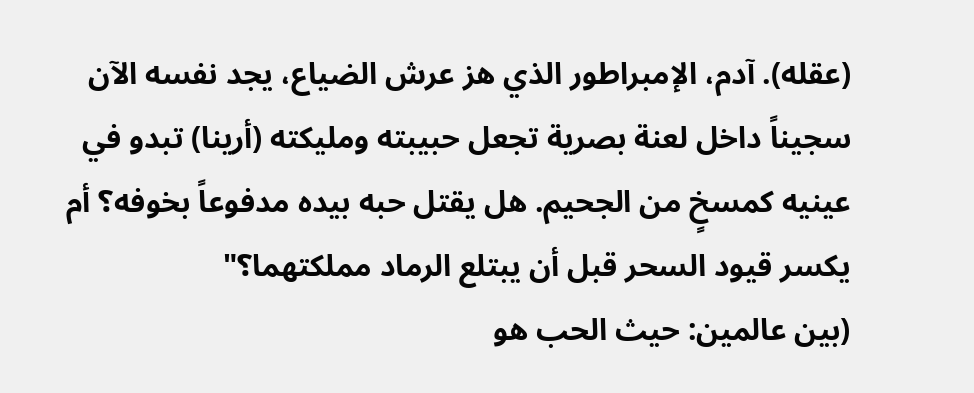(عقله). آدم، الإمبراطور الذي هز عرش الضياع، يجد نفسه الآن سجيناً داخل لعنة بصرية تجعل حبيبته ومليكته (أرينا) تبدو في عينيه كمسخٍ من الجحيم. هل يقتل حبه بيده مدفوعاً بخوفه؟ أم يكسر قيود السحر قبل أن يبتلع الرماد مملكتهما؟"
(بين عالمين: حيث الحب هو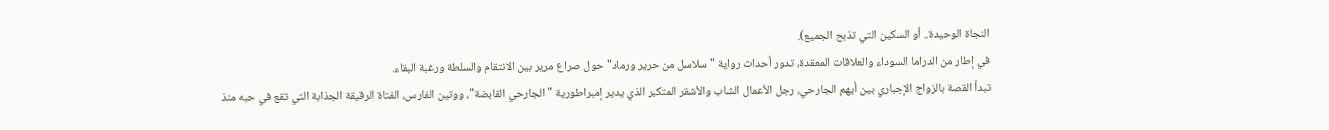النجاة الوحيدة.. أو السكين التي تذبح الجميع).
في إطار من الدراما السوداء والعلاقات المعقدة، تدور أحداث رواية "سلاسل من حرير ورماد" حول صراع مرير بين الانتقام والسلطة ورغبة البقاء.
تبدأ القصة بالزواج الإجباري بين أيهم الجارحي، رجل الأعمال الشاب والأشقر المتكبر الذي يدير إمبراطورية "الجارحي القابضة"، ووتين الفارس، الفتاة الرقيقة الجذابة التي تقع في حبه منذ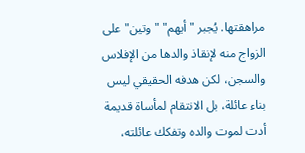مراهقتها. يُجبر "أيهم" "وتين" على الزواج منه لإنقاذ والدها من الإفلاس والسجن، لكن هدفه الحقيقي ليس بناء عائلة، بل الانتقام لمأساة قديمة أدت لموت والده وتفكك عائلته،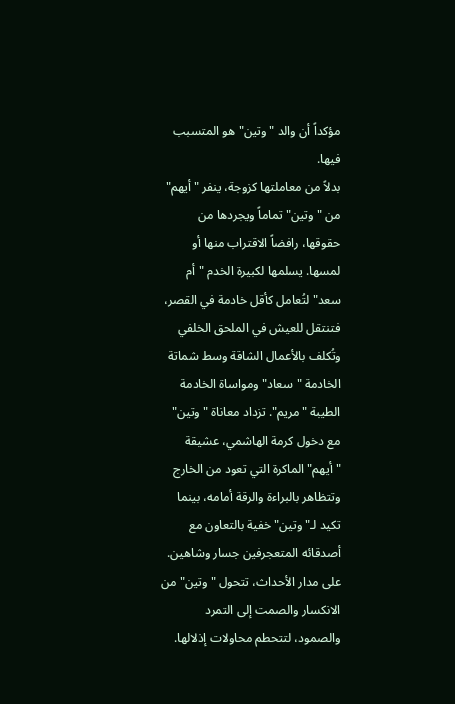مؤكداً أن والد "وتين" هو المتسبب فيها.
بدلاً من معاملتها كزوجة، ينفر "أيهم" من "وتين" تماماً ويجردها من حقوقها، رافضاً الاقتراب منها أو لمسها. يسلمها لكبيرة الخدم "أم سعد" لتُعامل كأقل خادمة في القصر، فتنتقل للعيش في الملحق الخلفي وتُكلف بالأعمال الشاقة وسط شماتة الخادمة "سعاد" ومواساة الخادمة الطيبة "مريم". تزداد معاناة "وتين" مع دخول كرمة الهاشمي، عشيقة "أيهم" الماكرة التي تعود من الخارج وتتظاهر بالبراءة والرقة أمامه، بينما تكيد لـ"وتين" خفية بالتعاون مع أصدقائه المتعجرفين جسار وشاهين.
على مدار الأحداث، تتحول "وتين" من الانكسار والصمت إلى التمرد والصمود، لتتحطم محاولات إذلالها.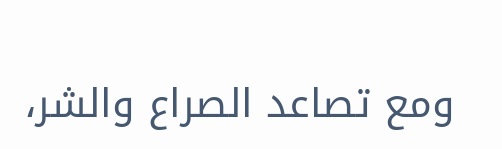ومع تصاعد الصراع والشر،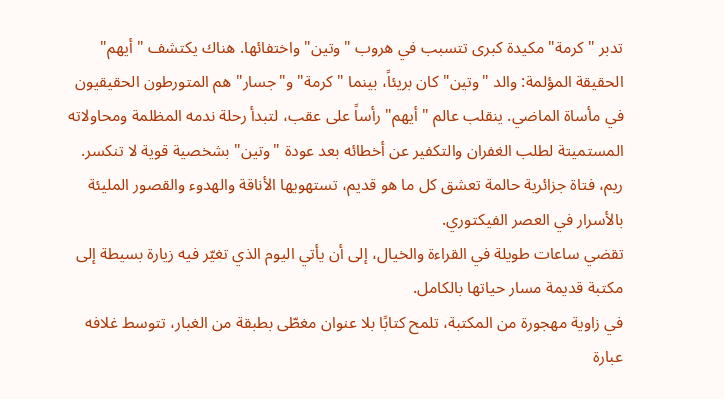تدبر "كرمة" مكيدة كبرى تتسبب في هروب "وتين" واختفائها. هناك يكتشف "أيهم" الحقيقة المؤلمة: والد "وتين" كان بريئاً، بينما "كرمة" و"جسار" هم المتورطون الحقيقيون في مأساة الماضي. ينقلب عالم "أيهم" رأساً على عقب، لتبدأ رحلة ندمه المظلمة ومحاولاته المستميتة لطلب الغفران والتكفير عن أخطائه بعد عودة "وتين" بشخصية قوية لا تنكسر.
ريم، فتاة جزائرية حالمة تعشق كل ما هو قديم، تستهويها الأناقة والهدوء والقصور المليئة بالأسرار في العصر الفيكتوري.
تقضي ساعات طويلة في القراءة والخيال، إلى أن يأتي اليوم الذي تغيّر فيه زيارة بسيطة إلى مكتبة قديمة مسار حياتها بالكامل.
في زاوية مهجورة من المكتبة، تلمح كتابًا بلا عنوان مغطّى بطبقة من الغبار، تتوسط غلافه عبارة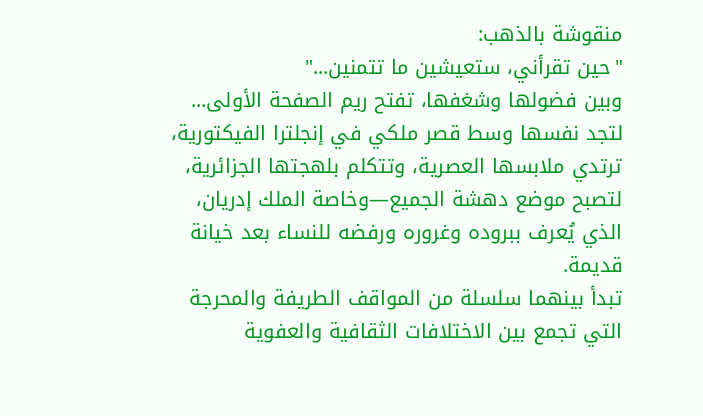منقوشة بالذهب:
"حين تقرأني، ستعيشين ما تتمنين..."
وبين فضولها وشغفها، تفتح ريم الصفحة الأولى...
لتجد نفسها وسط قصر ملكي في إنجلترا الفيكتورية، ترتدي ملابسها العصرية، وتتكلم بلهجتها الجزائرية، لتصبح موضع دهشة الجميع—وخاصة الملك إدريان، الذي يُعرف ببروده وغروره ورفضه للنساء بعد خيانة قديمة.
تبدأ بينهما سلسلة من المواقف الطريفة والمحرجة التي تجمع بين الاختلافات الثقافية والعفوية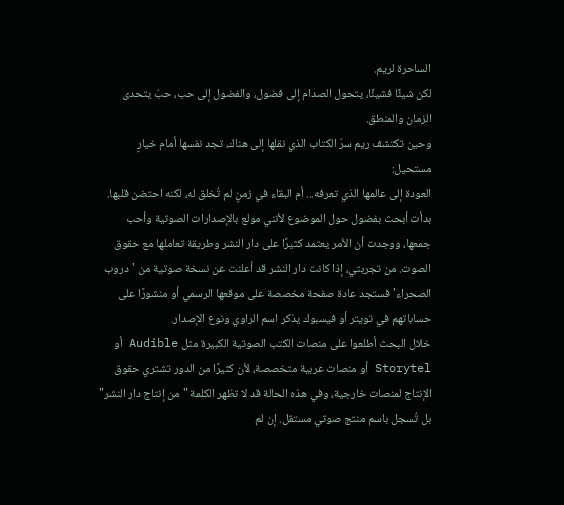الساحرة لريم.
لكن شيئًا فشيئًا، يتحول الصدام إلى فضول، والفضول إلى حب، حبّ يتحدى الزمان والمنطق.
وحين تكتشف ريم سرّ الكتاب الذي نقلها إلى هناك، تجد نفسها أمام خيارٍ مستحيل:
العودة إلى عالمها الذي تعرفه... أم البقاء في زمنٍ لم تُخلق له، لكنه احتضن قلبها.
بدأت أبحث بفضول حول الموضوع لأنني مولع بالإصدارات الصوتية وأحب جمعها، ووجدت أن الأمر يعتمد كثيرًا على دار النشر وطريقة تعاملها مع حقوق الصوت. من تجربتي، إذا كانت دار النشر قد أعلنت عن نسخة صوتية من 'دروب الصحراء' فستجد عادة صفحة مخصصة على موقعها الرسمي أو منشورًا على حساباتهم في تويتر أو فيسبوك يذكر اسم الراوي ونوع الإصدار.
خلال البحث أطلعوا على منصات الكتب الصوتية الكبيرة مثل Audible أو Storytel أو منصات عربية متخصصة، لأن كثيرًا من الدور تشتري حقوق الإنتاج لمنصات خارجية، وفي هذه الحالة قد لا تظهر الكلمة "من إنتاج دار النشر" بل تُسجل باسم منتج صوتي مستقل. إن لم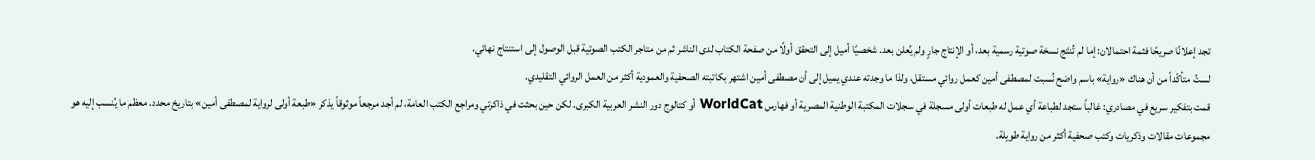تجد إعلانًا صريحًا فثمة احتمالان: إما لم تُنتَج نسخة صوتية رسمية بعد، أو الإنتاج جارٍ ولم يُعلن بعد. شخصيًا أميل إلى التحقق أولًا من صفحة الكتاب لدى الناشر ثم من متاجر الكتب الصوتية قبل الوصول إلى استنتاج نهائي.
لستُ متأكّداً من أن هناك «رواية» باسم واضح نُسبت لمصطفى أمين كعمل روائي مستقل، ولذا ما وجدته عندي يميل إلى أن مصطفى أمين اشتهر بكاتبته الصحفية والعمودية أكثر من العمل الروائي التقليدي.
قمت بتفكير سريع في مصادري: غالباً ستجد لطباعة أي عمل له طبعات أولى مسجلة في سجلات المكتبة الوطنية المصرية أو فهارس WorldCat أو كتالوج دور النشر العربية الكبرى. لكن حين بحثت في ذاكرتي ومراجع الكتب العامة، لم أجد مرجعاً موثوقاً يذكر «طبعة أولى لرواية لمصطفى أمين» بتاريخ محدد. معظم ما يُنسب إليه هو مجموعات مقالات وذكريات وكتب صحفية أكثر من رواية طويلة.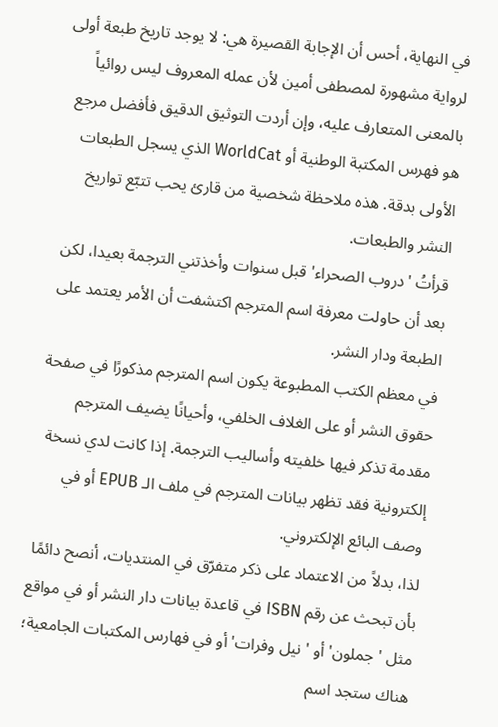في النهاية، أحس أن الإجابة القصيرة هي: لا يوجد تاريخ طبعة أولى لرواية مشهورة لمصطفى أمين لأن عمله المعروف ليس روائياً بالمعنى المتعارف عليه، وإن أردت التوثيق الدقيق فأفضل مرجع هو فهرس المكتبة الوطنية أو WorldCat الذي يسجل الطبعات الأولى بدقة. هذه ملاحظة شخصية من قارئ يحب تتبّع تواريخ النشر والطبعات.
قرأتُ 'دروب الصحراء' قبل سنوات وأخذتني الترجمة بعيدا، لكن بعد أن حاولت معرفة اسم المترجم اكتشفت أن الأمر يعتمد على الطبعة ودار النشر.
في معظم الكتب المطبوعة يكون اسم المترجم مذكورًا في صفحة حقوق النشر أو على الغلاف الخلفي، وأحيانًا يضيف المترجم مقدمة تذكر فيها خلفيته وأساليب الترجمة. إذا كانت لدي نسخة إلكترونية فقد تظهر بيانات المترجم في ملف الـ EPUB أو في وصف البائع الإلكتروني.
لذا، بدلاً من الاعتماد على ذكر متفرّق في المنتديات، أنصح دائمًا بأن تبحث عن رقم ISBN في قاعدة بيانات دار النشر أو في مواقع مثل 'جملون' أو 'نيل وفرات' أو في فهارس المكتبات الجامعية؛ هناك ستجد اسم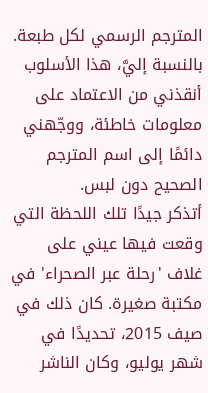المترجم الرسمي لكل طبعة. بالنسبة إليَّ، هذا الأسلوب أنقذني من الاعتماد على معلومات خاطئة، ووجّهني دائمًا إلى اسم المترجم الصحيح دون لبس.
أتذكر جيدًا تلك اللحظة التي وقعت فيها عيني على غلاف 'رحلة عبر الصحراء' في مكتبة صغيرة. كان ذلك في صيف 2015، تحديدًا في شهر يوليو، وكان الناشر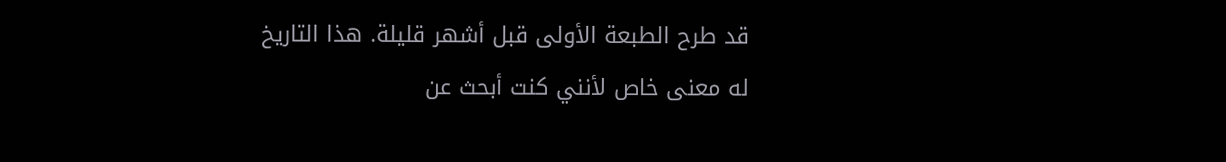قد طرح الطبعة الأولى قبل أشهر قليلة. هذا التاريخ له معنى خاص لأنني كنت أبحث عن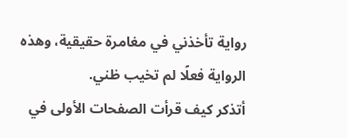رواية تأخذني في مغامرة حقيقية، وهذه الرواية فعلًا لم تخيب ظني.
أتذكر كيف قرأت الصفحات الأولى في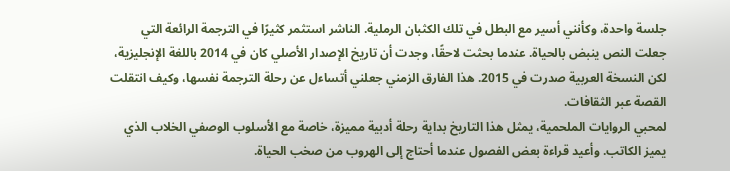جلسة واحدة، وكأنني أسير مع البطل في تلك الكثبان الرملية. الناشر استثمر كثيرًا في الترجمة الرائعة التي جعلت النص ينبض بالحياة. عندما بحثت لاحقًا، وجدت أن تاريخ الإصدار الأصلي كان في 2014 باللغة الإنجليزية، لكن النسخة العربية صدرت في 2015. هذا الفارق الزمني جعلني أتساءل عن رحلة الترجمة نفسها، وكيف انتقلت القصة عبر الثقافات.
لمحبي الروايات الملحمية، يمثل هذا التاريخ بداية رحلة أدبية مميزة، خاصة مع الأسلوب الوصفي الخلاب الذي يميز الكاتب. وأعيد قراءة بعض الفصول عندما أحتاج إلى الهروب من صخب الحياة.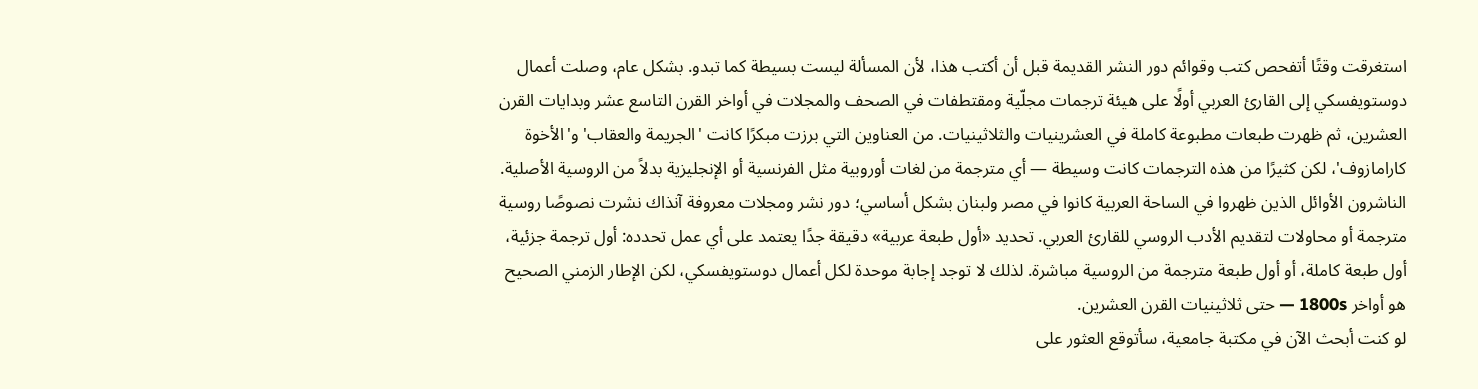استغرقت وقتًا أتفحص كتب وقوائم دور النشر القديمة قبل أن أكتب هذا، لأن المسألة ليست بسيطة كما تبدو. بشكل عام، وصلت أعمال دوستويفسكي إلى القارئ العربي أولًا على هيئة ترجمات مجلّية ومقتطفات في الصحف والمجلات في أواخر القرن التاسع عشر وبدايات القرن العشرين، ثم ظهرت طبعات مطبوعة كاملة في العشرينيات والثلاثينيات. من العناوين التي برزت مبكرًا كانت 'الجريمة والعقاب' و'الأخوة كارامازوف'، لكن كثيرًا من هذه الترجمات كانت وسيطة — أي مترجمة من لغات أوروبية مثل الفرنسية أو الإنجليزية بدلاً من الروسية الأصلية.
الناشرون الأوائل الذين ظهروا في الساحة العربية كانوا في مصر ولبنان بشكل أساسي؛ دور نشر ومجلات معروفة آنذاك نشرت نصوصًا روسية مترجمة أو محاولات لتقديم الأدب الروسي للقارئ العربي. تحديد «أول طبعة عربية» دقيقة جدًا يعتمد على أي عمل تحدده: أول ترجمة جزئية، أول طبعة كاملة، أو أول طبعة مترجمة من الروسية مباشرة. لذلك لا توجد إجابة موحدة لكل أعمال دوستويفسكي، لكن الإطار الزمني الصحيح هو أواخر 1800s — حتى ثلاثينيات القرن العشرين.
لو كنت أبحث الآن في مكتبة جامعية، سأتوقع العثور على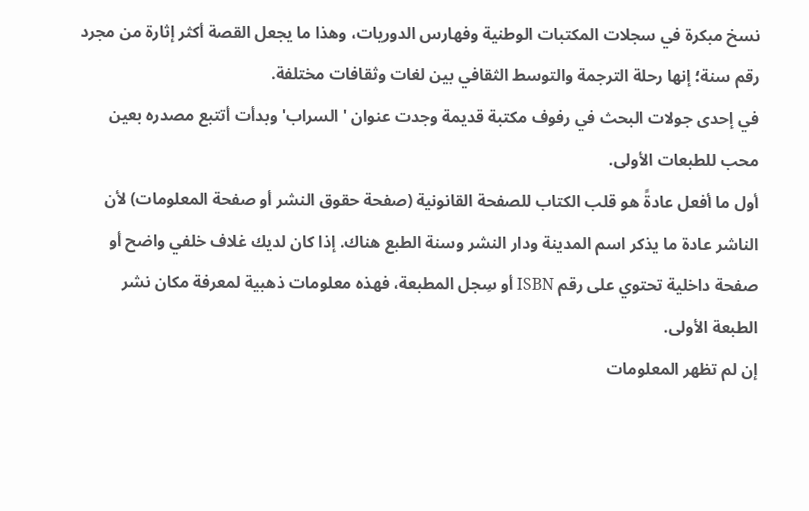نسخ مبكرة في سجلات المكتبات الوطنية وفهارس الدوريات، وهذا ما يجعل القصة أكثر إثارة من مجرد رقم سنة؛ إنها رحلة الترجمة والتوسط الثقافي بين لغات وثقافات مختلفة.
في إحدى جولات البحث في رفوف مكتبة قديمة وجدت عنوان 'السراب' وبدأت أتتبع مصدره بعين محب للطبعات الأولى.
أول ما أفعل عادةً هو قلب الكتاب للصفحة القانونية (صفحة حقوق النشر أو صفحة المعلومات) لأن الناشر عادة ما يذكر اسم المدينة ودار النشر وسنة الطبع هناك. إذا كان لديك غلاف خلفي واضح أو صفحة داخلية تحتوي على رقم ISBN أو سِجل المطبعة، فهذه معلومات ذهبية لمعرفة مكان نشر الطبعة الأولى.
إن لم تظهر المعلومات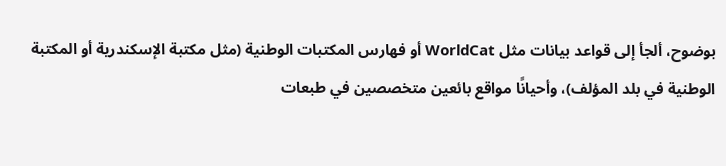بوضوح، ألجأ إلى قواعد بيانات مثل WorldCat أو فهارس المكتبات الوطنية (مثل مكتبة الإسكندرية أو المكتبة الوطنية في بلد المؤلف)، وأحيانًا مواقع بائعين متخصصين في طبعات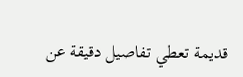قديمة تعطي تفاصيل دقيقة عن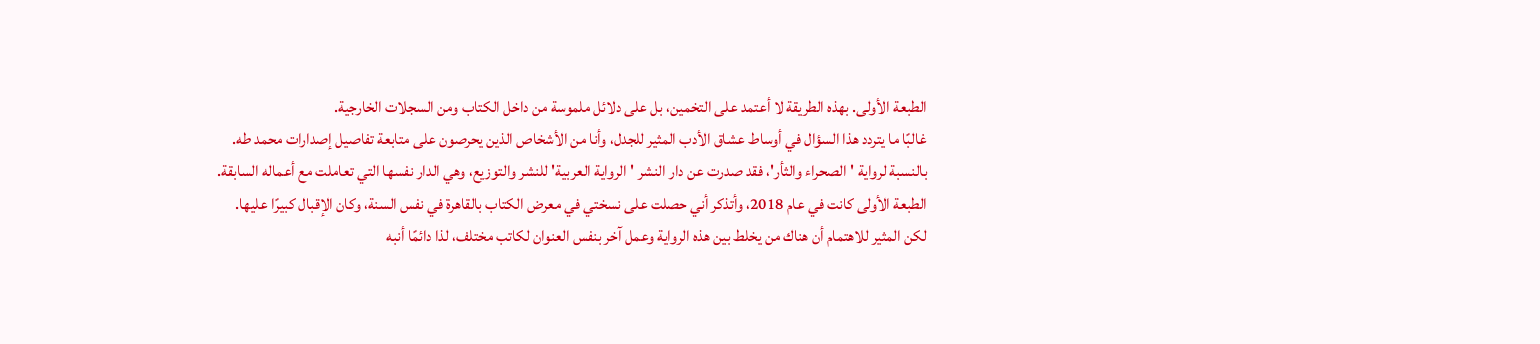الطبعة الأولى. بهذه الطريقة لا أعتمد على التخمين، بل على دلائل ملموسة من داخل الكتاب ومن السجلات الخارجية.
غالبًا ما يتردد هذا السؤال في أوساط عشاق الأدب المثير للجدل، وأنا من الأشخاص الذين يحرصون على متابعة تفاصيل إصدارات محمد طه. بالنسبة لرواية 'الصحراء والثأر'، فقد صدرت عن دار النشر 'الرواية العربية' للنشر والتوزيع، وهي الدار نفسها التي تعاملت مع أعماله السابقة. الطبعة الأولى كانت في عام 2018، وأتذكر أني حصلت على نسختي في معرض الكتاب بالقاهرة في نفس السنة، وكان الإقبال كبيرًا عليها.
لكن المثير للاهتمام أن هناك من يخلط بين هذه الرواية وعمل آخر بنفس العنوان لكاتب مختلف، لذا دائمًا أنبه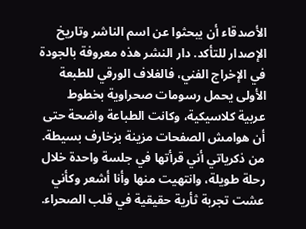الأصدقاء أن يبحثوا عن اسم الناشر وتاريخ الإصدار للتأكد. دار النشر هذه معروفة بالجودة في الإخراج الفني، فالغلاف الورقي للطبعة الأولى يحمل رسومات صحراوية بخطوط عربية كلاسيكية، وكانت الطباعة واضحة حتى أن هوامش الصفحات مزينة بزخارف بسيطة. من ذكرياتي أني قرأتها في جلسة واحدة خلال رحلة طويلة، وانتهيت منها وأنا أشعر وكأني عشت تجربة ثأرية حقيقية في قلب الصحراء.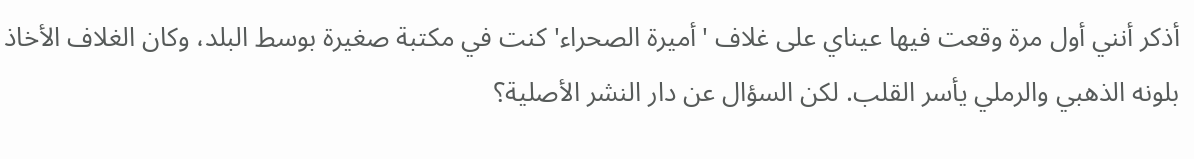أذكر أنني أول مرة وقعت فيها عيناي على غلاف 'أميرة الصحراء' كنت في مكتبة صغيرة بوسط البلد، وكان الغلاف الأخاذ بلونه الذهبي والرملي يأسر القلب. لكن السؤال عن دار النشر الأصلية؟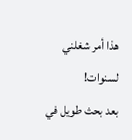هذا أمر شغلني لسنوات!
بعد بحث طويل في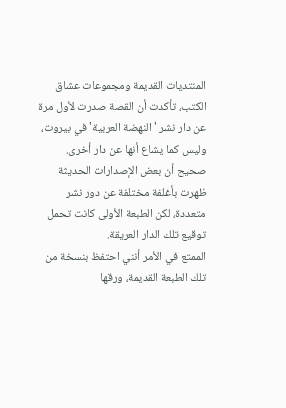المنتديات القديمة ومجموعات عشاق الكتب، تأكدت أن القصة صدرت لأول مرة عن دار نشر 'النهضة العربية' في بيروت، وليس كما يشاع أنها عن دار أخرى. صحيح أن بعض الإصدارات الحديثة ظهرت بأغلفة مختلفة عن دور نشر متعددة، لكن الطبعة الأولى كانت تحمل توقيع تلك الدار العريقة.
الممتع في الأمر أنني احتفظ بنسخة من تلك الطبعة القديمة، ورقها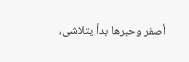أصفر وحبرها بدأ يتلاشى،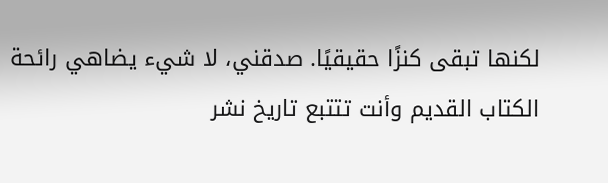لكنها تبقى كنزًا حقيقيًا. صدقني، لا شيء يضاهي رائحة الكتاب القديم وأنت تتتبع تاريخ نشر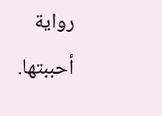رواية أحببتها.